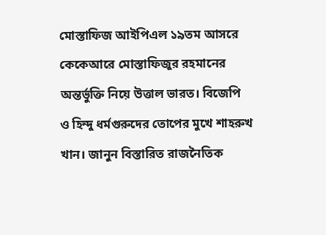মোস্তাফিজ আইপিএল ১৯তম আসরে কেকেআরে মোস্তাফিজুর রহমানের অন্তর্ভুক্তি নিয়ে উত্তাল ভারত। বিজেপি ও হিন্দু ধর্মগুরুদের তোপের মুখে শাহরুখ খান। জানুন বিস্তারিত রাজনৈতিক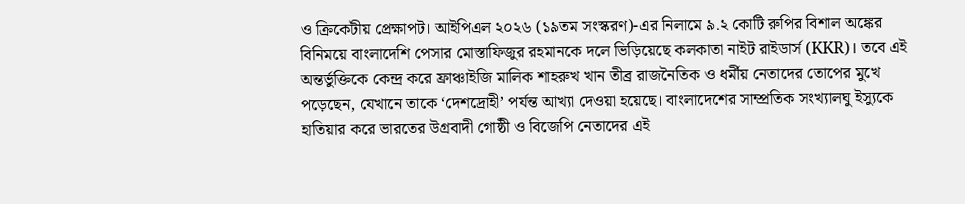ও ক্রিকেটীয় প্রেক্ষাপট। আইপিএল ২০২৬ (১৯তম সংস্করণ)-এর নিলামে ৯.২ কোটি রুপির বিশাল অঙ্কের বিনিময়ে বাংলাদেশি পেসার মোস্তাফিজুর রহমানকে দলে ভিড়িয়েছে কলকাতা নাইট রাইডার্স (KKR)। তবে এই অন্তর্ভুক্তিকে কেন্দ্র করে ফ্রাঞ্চাইজি মালিক শাহরুখ খান তীব্র রাজনৈতিক ও ধর্মীয় নেতাদের তোপের মুখে পড়েছেন, যেখানে তাকে ‘দেশদ্রোহী’ পর্যন্ত আখ্যা দেওয়া হয়েছে। বাংলাদেশের সাম্প্রতিক সংখ্যালঘু ইস্যুকে হাতিয়ার করে ভারতের উগ্রবাদী গোষ্ঠী ও বিজেপি নেতাদের এই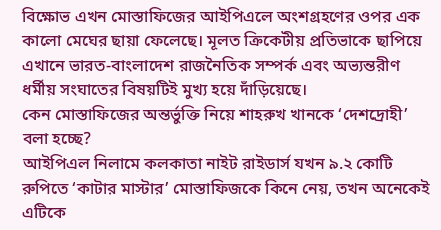বিক্ষোভ এখন মোস্তাফিজের আইপিএলে অংশগ্রহণের ওপর এক কালো মেঘের ছায়া ফেলেছে। মূলত ক্রিকেটীয় প্রতিভাকে ছাপিয়ে এখানে ভারত-বাংলাদেশ রাজনৈতিক সম্পর্ক এবং অভ্যন্তরীণ ধর্মীয় সংঘাতের বিষয়টিই মুখ্য হয়ে দাঁড়িয়েছে।
কেন মোস্তাফিজের অন্তর্ভুক্তি নিয়ে শাহরুখ খানকে ‘দেশদ্রোহী’ বলা হচ্ছে?
আইপিএল নিলামে কলকাতা নাইট রাইডার্স যখন ৯.২ কোটি রুপিতে ‘কাটার মাস্টার’ মোস্তাফিজকে কিনে নেয়, তখন অনেকেই এটিকে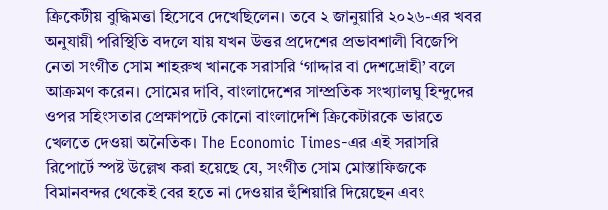ক্রিকেটীয় বুদ্ধিমত্তা হিসেবে দেখেছিলেন। তবে ২ জানুয়ারি ২০২৬-এর খবর অনুযায়ী পরিস্থিতি বদলে যায় যখন উত্তর প্রদেশের প্রভাবশালী বিজেপি নেতা সংগীত সোম শাহরুখ খানকে সরাসরি ‘গাদ্দার বা দেশদ্রোহী’ বলে আক্রমণ করেন। সোমের দাবি, বাংলাদেশের সাম্প্রতিক সংখ্যালঘু হিন্দুদের ওপর সহিংসতার প্রেক্ষাপটে কোনো বাংলাদেশি ক্রিকেটারকে ভারতে খেলতে দেওয়া অনৈতিক। The Economic Times-এর এই সরাসরি রিপোর্টে স্পষ্ট উল্লেখ করা হয়েছে যে, সংগীত সোম মোস্তাফিজকে বিমানবন্দর থেকেই বের হতে না দেওয়ার হুঁশিয়ারি দিয়েছেন এবং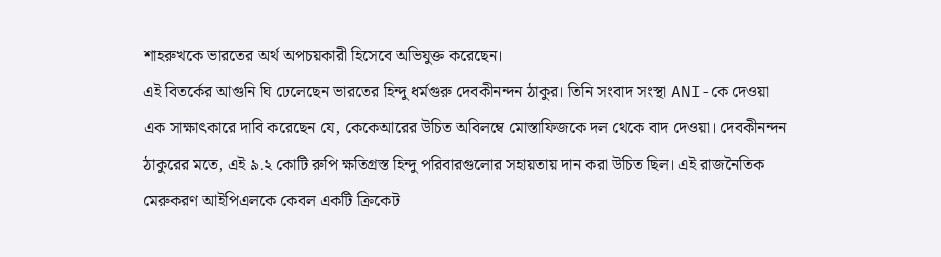শাহরুখকে ভারতের অর্থ অপচয়কারী হিসেবে অভিযুক্ত করেছেন।
এই বিতর্কের আগুনি ঘি ঢেলেছেন ভারতের হিন্দু ধর্মগুরু দেবকীনন্দন ঠাকুর। তিনি সংবাদ সংস্থা ANI-কে দেওয়া এক সাক্ষাৎকারে দাবি করেছেন যে, কেকেআরের উচিত অবিলম্বে মোস্তাফিজকে দল থেকে বাদ দেওয়া। দেবকীনন্দন ঠাকুরের মতে, এই ৯.২ কোটি রুপি ক্ষতিগ্রস্ত হিন্দু পরিবারগুলোর সহায়তায় দান করা উচিত ছিল। এই রাজনৈতিক মেরুকরণ আইপিএলকে কেবল একটি ক্রিকেট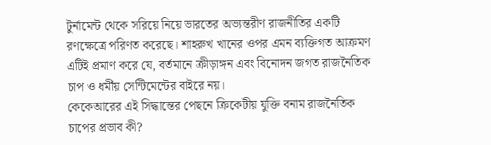টুর্নামেন্ট থেকে সরিয়ে নিয়ে ভারতের অভ্যন্তরীণ রাজনীতির একটি রণক্ষেত্রে পরিণত করেছে। শাহরুখ খানের ওপর এমন ব্যক্তিগত আক্রমণ এটিই প্রমাণ করে যে, বর্তমানে ক্রীড়াঙ্গন এবং বিনোদন জগত রাজনৈতিক চাপ ও ধর্মীয় সেন্টিমেন্টের বাইরে নয়।
কেকেআরের এই সিদ্ধান্তের পেছনে ক্রিকেটীয় যুক্তি বনাম রাজনৈতিক চাপের প্রভাব কী?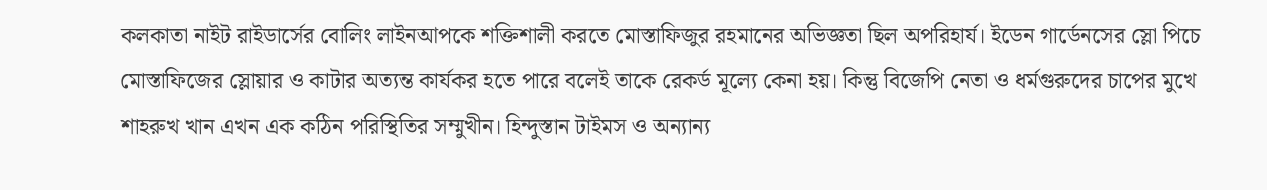কলকাতা নাইট রাইডার্সের বোলিং লাইনআপকে শক্তিশালী করতে মোস্তাফিজুর রহমানের অভিজ্ঞতা ছিল অপরিহার্য। ইডেন গার্ডেনসের স্লো পিচে মোস্তাফিজের স্লোয়ার ও কাটার অত্যন্ত কার্যকর হতে পারে বলেই তাকে রেকর্ড মূল্যে কেনা হয়। কিন্তু বিজেপি নেতা ও ধর্মগুরুদের চাপের মুখে শাহরুখ খান এখন এক কঠিন পরিস্থিতির সম্মুখীন। হিন্দুস্তান টাইমস ও অন্যান্য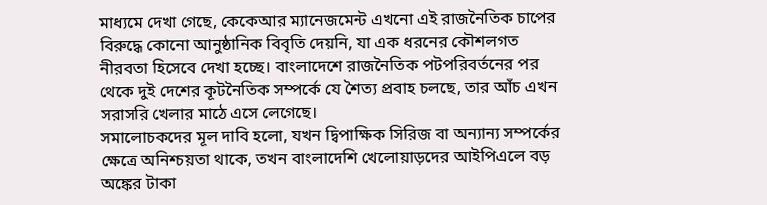মাধ্যমে দেখা গেছে, কেকেআর ম্যানেজমেন্ট এখনো এই রাজনৈতিক চাপের বিরুদ্ধে কোনো আনুষ্ঠানিক বিবৃতি দেয়নি, যা এক ধরনের কৌশলগত নীরবতা হিসেবে দেখা হচ্ছে। বাংলাদেশে রাজনৈতিক পটপরিবর্তনের পর থেকে দুই দেশের কূটনৈতিক সম্পর্কে যে শৈত্য প্রবাহ চলছে, তার আঁচ এখন সরাসরি খেলার মাঠে এসে লেগেছে।
সমালোচকদের মূল দাবি হলো, যখন দ্বিপাক্ষিক সিরিজ বা অন্যান্য সম্পর্কের ক্ষেত্রে অনিশ্চয়তা থাকে, তখন বাংলাদেশি খেলোয়াড়দের আইপিএলে বড় অঙ্কের টাকা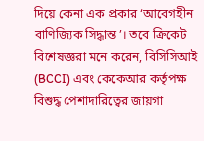দিয়ে কেনা এক প্রকার ‘আবেগহীন বাণিজ্যিক সিদ্ধান্ত’। তবে ক্রিকেট বিশেষজ্ঞরা মনে করেন, বিসিসিআই (BCCI) এবং কেকেআর কর্তৃপক্ষ বিশুদ্ধ পেশাদারিত্বের জায়গা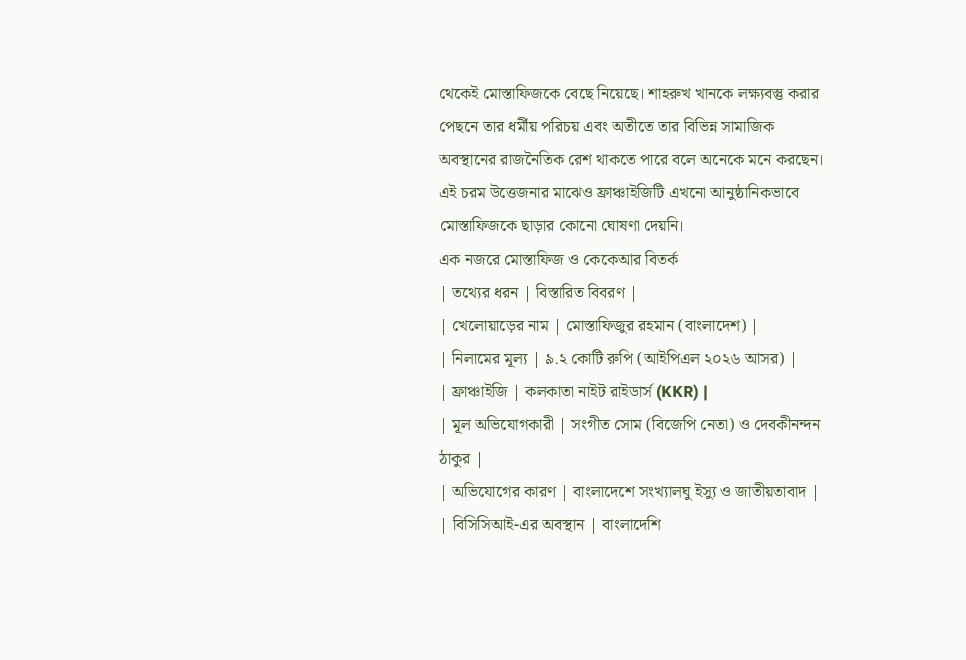থেকেই মোস্তাফিজকে বেছে নিয়েছে। শাহরুখ খানকে লক্ষ্যবস্তু করার পেছনে তার ধর্মীয় পরিচয় এবং অতীতে তার বিভিন্ন সামাজিক অবস্থানের রাজনৈতিক রেশ থাকতে পারে বলে অনেকে মনে করছেন। এই চরম উত্তেজনার মাঝেও ফ্রাঞ্চাইজিটি এখনো আনুষ্ঠানিকভাবে মোস্তাফিজকে ছাড়ার কোনো ঘোষণা দেয়নি।
এক নজরে মোস্তাফিজ ও কেকেআর বিতর্ক
| তথ্যের ধরন | বিস্তারিত বিবরণ |
| খেলোয়াড়ের নাম | মোস্তাফিজুর রহমান (বাংলাদেশ) |
| নিলামের মূল্য | ৯.২ কোটি রুপি (আইপিএল ২০২৬ আসর) |
| ফ্রাঞ্চাইজি | কলকাতা নাইট রাইডার্স (KKR) |
| মূল অভিযোগকারী | সংগীত সোম (বিজেপি নেতা) ও দেবকীনন্দন ঠাকুর |
| অভিযোগের কারণ | বাংলাদেশে সংখ্যালঘু ইস্যু ও জাতীয়তাবাদ |
| বিসিসিআই-এর অবস্থান | বাংলাদেশি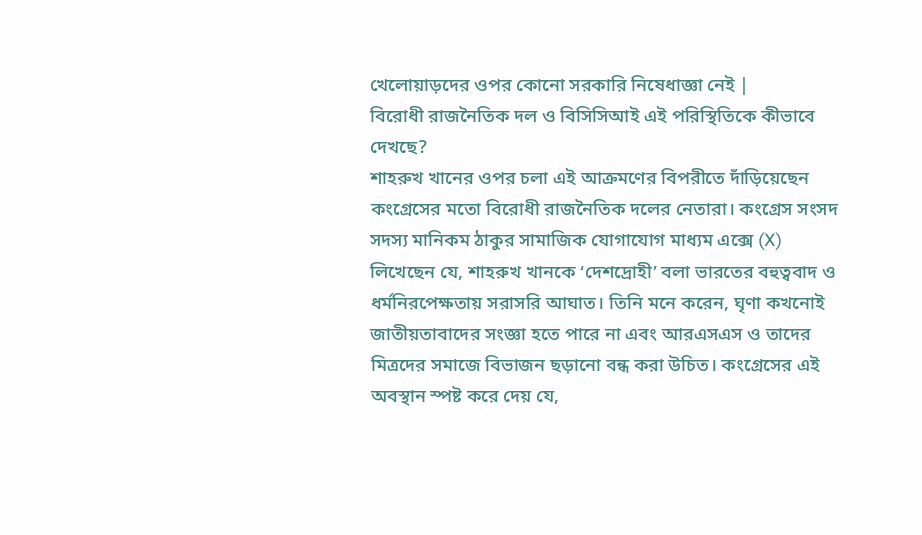খেলোয়াড়দের ওপর কোনো সরকারি নিষেধাজ্ঞা নেই |
বিরোধী রাজনৈতিক দল ও বিসিসিআই এই পরিস্থিতিকে কীভাবে দেখছে?
শাহরুখ খানের ওপর চলা এই আক্রমণের বিপরীতে দাঁড়িয়েছেন কংগ্রেসের মতো বিরোধী রাজনৈতিক দলের নেতারা। কংগ্রেস সংসদ সদস্য মানিকম ঠাকুর সামাজিক যোগাযোগ মাধ্যম এক্সে (X) লিখেছেন যে, শাহরুখ খানকে ‘দেশদ্রোহী’ বলা ভারতের বহুত্ববাদ ও ধর্মনিরপেক্ষতায় সরাসরি আঘাত। তিনি মনে করেন, ঘৃণা কখনোই জাতীয়তাবাদের সংজ্ঞা হতে পারে না এবং আরএসএস ও তাদের মিত্রদের সমাজে বিভাজন ছড়ানো বন্ধ করা উচিত। কংগ্রেসের এই অবস্থান স্পষ্ট করে দেয় যে,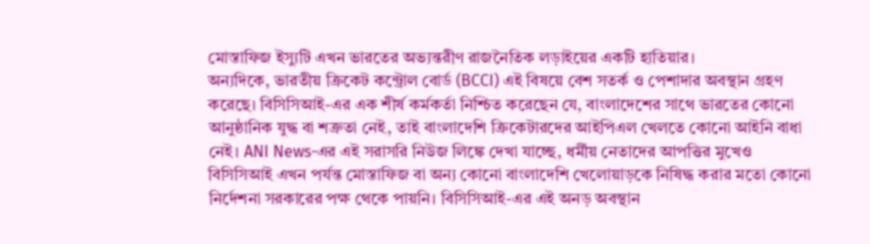মোস্তাফিজ ইস্যুটি এখন ভারতের অভ্যন্তরীণ রাজনৈতিক লড়াইয়ের একটি হাতিয়ার।
অন্যদিকে, ভারতীয় ক্রিকেট কন্ট্রোল বোর্ড (BCCI) এই বিষয়ে বেশ সতর্ক ও পেশাদার অবস্থান গ্রহণ করেছে। বিসিসিআই-এর এক শীর্ষ কর্মকর্তা নিশ্চিত করেছেন যে, বাংলাদেশের সাথে ভারতের কোনো আনুষ্ঠানিক যুদ্ধ বা শত্রুতা নেই, তাই বাংলাদেশি ক্রিকেটারদের আইপিএল খেলতে কোনো আইনি বাধা নেই। ANI News-এর এই সরাসরি নিউজ লিঙ্কে দেখা যাচ্ছে, ধর্মীয় নেতাদের আপত্তির মুখেও বিসিসিআই এখন পর্যন্ত মোস্তাফিজ বা অন্য কোনো বাংলাদেশি খেলোয়াড়কে নিষিদ্ধ করার মতো কোনো নির্দেশনা সরকারের পক্ষ থেকে পায়নি। বিসিসিআই-এর এই অনড় অবস্থান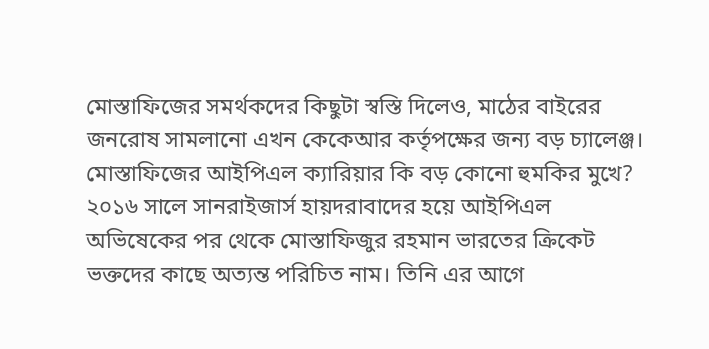মোস্তাফিজের সমর্থকদের কিছুটা স্বস্তি দিলেও, মাঠের বাইরের জনরোষ সামলানো এখন কেকেআর কর্তৃপক্ষের জন্য বড় চ্যালেঞ্জ।
মোস্তাফিজের আইপিএল ক্যারিয়ার কি বড় কোনো হুমকির মুখে?
২০১৬ সালে সানরাইজার্স হায়দরাবাদের হয়ে আইপিএল অভিষেকের পর থেকে মোস্তাফিজুর রহমান ভারতের ক্রিকেট ভক্তদের কাছে অত্যন্ত পরিচিত নাম। তিনি এর আগে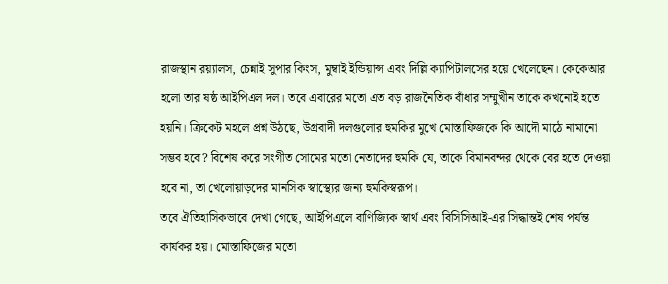রাজস্থান রয়্যালস, চেন্নাই সুপার কিংস, মুম্বাই ইন্ডিয়ান্স এবং দিল্লি ক্যাপিটালসের হয়ে খেলেছেন। কেকেআর হলো তার ষষ্ঠ আইপিএল দল। তবে এবারের মতো এত বড় রাজনৈতিক বাঁধার সম্মুখীন তাকে কখনোই হতে হয়নি। ক্রিকেট মহলে প্রশ্ন উঠছে, উগ্রবাদী দলগুলোর হুমকির মুখে মোস্তাফিজকে কি আদৌ মাঠে নামানো সম্ভব হবে? বিশেষ করে সংগীত সোমের মতো নেতাদের হুমকি যে, তাকে বিমানবন্দর থেকে বের হতে দেওয়া হবে না, তা খেলোয়াড়দের মানসিক স্বাস্থ্যের জন্য হুমকিস্বরূপ।
তবে ঐতিহাসিকভাবে দেখা গেছে, আইপিএলে বাণিজ্যিক স্বার্থ এবং বিসিসিআই-এর সিদ্ধান্তই শেষ পর্যন্ত কার্যকর হয়। মোস্তাফিজের মতো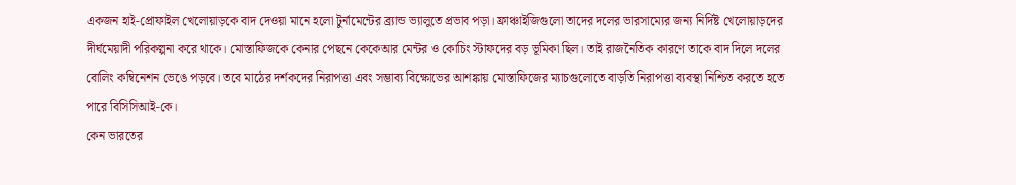একজন হাই-প্রোফাইল খেলোয়াড়কে বাদ দেওয়া মানে হলো টুর্নামেন্টের ব্র্যান্ড ভ্যালুতে প্রভাব পড়া। ফ্রাঞ্চাইজিগুলো তাদের দলের ভারসাম্যের জন্য নির্দিষ্ট খেলোয়াড়দের দীর্ঘমেয়াদী পরিকল্পনা করে থাকে। মোস্তাফিজকে কেনার পেছনে কেকেআর মেন্টর ও কোচিং স্টাফদের বড় ভূমিকা ছিল। তাই রাজনৈতিক কারণে তাকে বাদ দিলে দলের বোলিং কম্বিনেশন ভেঙে পড়বে। তবে মাঠের দর্শকদের নিরাপত্তা এবং সম্ভাব্য বিক্ষোভের আশঙ্কায় মোস্তাফিজের ম্যাচগুলোতে বাড়তি নিরাপত্তা ব্যবস্থা নিশ্চিত করতে হতে পারে বিসিসিআই-কে।
কেন ভারতের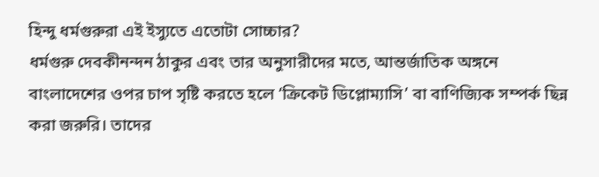হিন্দু ধর্মগুরুরা এই ইস্যুতে এতোটা সোচ্চার?
ধর্মগুরু দেবকীনন্দন ঠাকুর এবং তার অনুসারীদের মতে, আন্তর্জাতিক অঙ্গনে বাংলাদেশের ওপর চাপ সৃষ্টি করতে হলে ‘ক্রিকেট ডিপ্লোম্যাসি’ বা বাণিজ্যিক সম্পর্ক ছিন্ন করা জরুরি। তাদের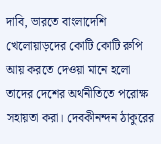দাবি, ভারতে বাংলাদেশি খেলোয়াড়দের কোটি কোটি রুপি আয় করতে দেওয়া মানে হলো তাদের দেশের অর্থনীতিতে পরোক্ষ সহায়তা করা। দেবকীনন্দন ঠাকুরের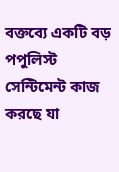বক্তব্যে একটি বড় পপুলিস্ট সেন্টিমেন্ট কাজ করছে যা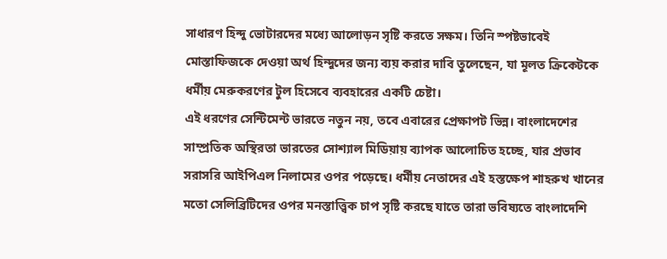সাধারণ হিন্দু ভোটারদের মধ্যে আলোড়ন সৃষ্টি করতে সক্ষম। তিনি স্পষ্টভাবেই মোস্তাফিজকে দেওয়া অর্থ হিন্দুদের জন্য ব্যয় করার দাবি তুলেছেন, যা মূলত ক্রিকেটকে ধর্মীয় মেরুকরণের টুল হিসেবে ব্যবহারের একটি চেষ্টা।
এই ধরণের সেন্টিমেন্ট ভারতে নতুন নয়, তবে এবারের প্রেক্ষাপট ভিন্ন। বাংলাদেশের সাম্প্রতিক অস্থিরতা ভারতের সোশ্যাল মিডিয়ায় ব্যাপক আলোচিত হচ্ছে, যার প্রভাব সরাসরি আইপিএল নিলামের ওপর পড়েছে। ধর্মীয় নেতাদের এই হস্তক্ষেপ শাহরুখ খানের মতো সেলিব্রিটিদের ওপর মনস্তাত্ত্বিক চাপ সৃষ্টি করছে যাতে তারা ভবিষ্যতে বাংলাদেশি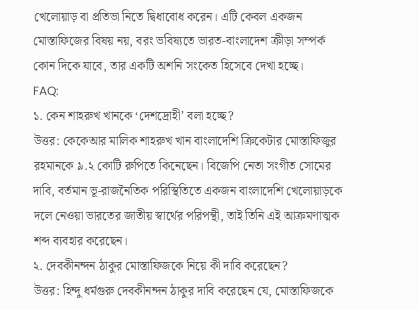খেলোয়াড় বা প্রতিভা নিতে দ্বিধাবোধ করেন। এটি কেবল একজন মোস্তাফিজের বিষয় নয়, বরং ভবিষ্যতে ভারত-বাংলাদেশ ক্রীড়া সম্পর্ক কোন দিকে যাবে, তার একটি অশনি সংকেত হিসেবে দেখা হচ্ছে।
FAQ:
১. কেন শাহরুখ খানকে ‘দেশদ্রোহী’ বলা হচ্ছে?
উত্তর: কেকেআর মালিক শাহরুখ খান বাংলাদেশি ক্রিকেটার মোস্তাফিজুর রহমানকে ৯.২ কোটি রুপিতে কিনেছেন। বিজেপি নেতা সংগীত সোমের দাবি, বর্তমান ভূ-রাজনৈতিক পরিস্থিতিতে একজন বাংলাদেশি খেলোয়াড়কে দলে নেওয়া ভারতের জাতীয় স্বার্থের পরিপন্থী, তাই তিনি এই আক্রমণাত্মক শব্দ ব্যবহার করেছেন।
২. দেবকীনন্দন ঠাকুর মোস্তাফিজকে নিয়ে কী দাবি করেছেন?
উত্তর: হিন্দু ধর্মগুরু দেবকীনন্দন ঠাকুর দাবি করেছেন যে, মোস্তাফিজকে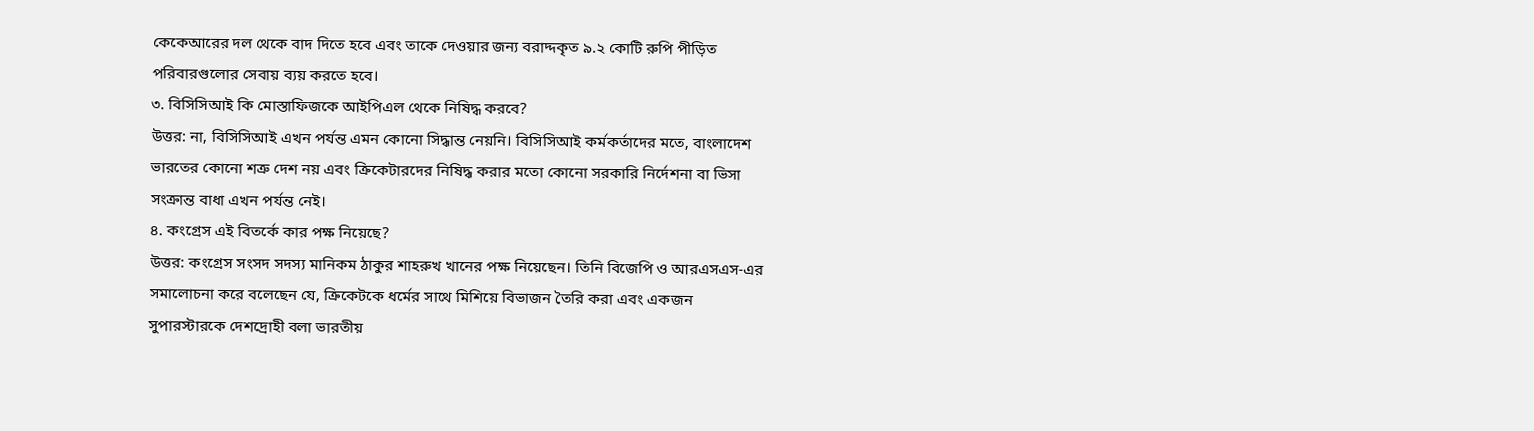কেকেআরের দল থেকে বাদ দিতে হবে এবং তাকে দেওয়ার জন্য বরাদ্দকৃত ৯.২ কোটি রুপি পীড়িত পরিবারগুলোর সেবায় ব্যয় করতে হবে।
৩. বিসিসিআই কি মোস্তাফিজকে আইপিএল থেকে নিষিদ্ধ করবে?
উত্তর: না, বিসিসিআই এখন পর্যন্ত এমন কোনো সিদ্ধান্ত নেয়নি। বিসিসিআই কর্মকর্তাদের মতে, বাংলাদেশ ভারতের কোনো শত্রু দেশ নয় এবং ক্রিকেটারদের নিষিদ্ধ করার মতো কোনো সরকারি নির্দেশনা বা ভিসা সংক্রান্ত বাধা এখন পর্যন্ত নেই।
৪. কংগ্রেস এই বিতর্কে কার পক্ষ নিয়েছে?
উত্তর: কংগ্রেস সংসদ সদস্য মানিকম ঠাকুর শাহরুখ খানের পক্ষ নিয়েছেন। তিনি বিজেপি ও আরএসএস-এর সমালোচনা করে বলেছেন যে, ক্রিকেটকে ধর্মের সাথে মিশিয়ে বিভাজন তৈরি করা এবং একজন সুপারস্টারকে দেশদ্রোহী বলা ভারতীয়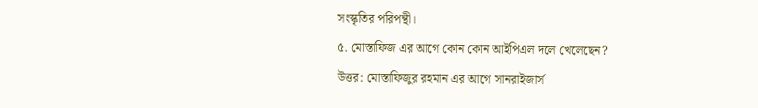সংস্কৃতির পরিপন্থী।
৫. মোস্তাফিজ এর আগে কোন কোন আইপিএল দলে খেলেছেন?
উত্তর: মোস্তাফিজুর রহমান এর আগে সানরাইজার্স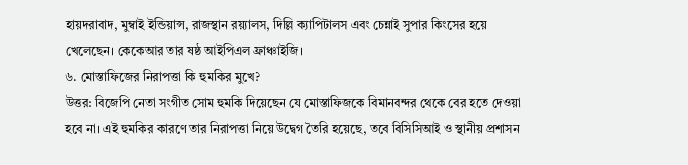হায়দরাবাদ, মুম্বাই ইন্ডিয়ান্স, রাজস্থান রয়্যালস, দিল্লি ক্যাপিটালস এবং চেন্নাই সুপার কিংসের হয়ে খেলেছেন। কেকেআর তার ষষ্ঠ আইপিএল ফ্রাঞ্চাইজি।
৬. মোস্তাফিজের নিরাপত্তা কি হুমকির মুখে?
উত্তর: বিজেপি নেতা সংগীত সোম হুমকি দিয়েছেন যে মোস্তাফিজকে বিমানবন্দর থেকে বের হতে দেওয়া হবে না। এই হুমকির কারণে তার নিরাপত্তা নিয়ে উদ্বেগ তৈরি হয়েছে, তবে বিসিসিআই ও স্থানীয় প্রশাসন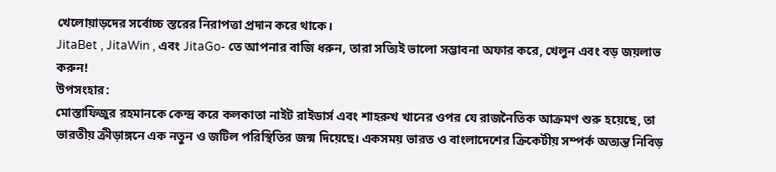খেলোয়াড়দের সর্বোচ্চ স্তরের নিরাপত্তা প্রদান করে থাকে।
JitaBet , JitaWin , এবং JitaGo- তে আপনার বাজি ধরুন, তারা সত্যিই ভালো সম্ভাবনা অফার করে, খেলুন এবং বড় জয়লাভ করুন!
উপসংহার:
মোস্তাফিজুর রহমানকে কেন্দ্র করে কলকাতা নাইট রাইডার্স এবং শাহরুখ খানের ওপর যে রাজনৈতিক আক্রমণ শুরু হয়েছে, তা ভারতীয় ক্রীড়াঙ্গনে এক নতুন ও জটিল পরিস্থিতির জন্ম দিয়েছে। একসময় ভারত ও বাংলাদেশের ক্রিকেটীয় সম্পর্ক অত্যন্ত নিবিড়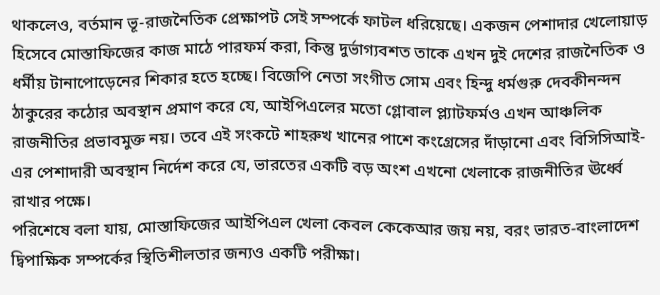থাকলেও, বর্তমান ভূ-রাজনৈতিক প্রেক্ষাপট সেই সম্পর্কে ফাটল ধরিয়েছে। একজন পেশাদার খেলোয়াড় হিসেবে মোস্তাফিজের কাজ মাঠে পারফর্ম করা, কিন্তু দুর্ভাগ্যবশত তাকে এখন দুই দেশের রাজনৈতিক ও ধর্মীয় টানাপোড়েনের শিকার হতে হচ্ছে। বিজেপি নেতা সংগীত সোম এবং হিন্দু ধর্মগুরু দেবকীনন্দন ঠাকুরের কঠোর অবস্থান প্রমাণ করে যে, আইপিএলের মতো গ্লোবাল প্ল্যাটফর্মও এখন আঞ্চলিক রাজনীতির প্রভাবমুক্ত নয়। তবে এই সংকটে শাহরুখ খানের পাশে কংগ্রেসের দাঁড়ানো এবং বিসিসিআই-এর পেশাদারী অবস্থান নির্দেশ করে যে, ভারতের একটি বড় অংশ এখনো খেলাকে রাজনীতির ঊর্ধ্বে রাখার পক্ষে।
পরিশেষে বলা যায়, মোস্তাফিজের আইপিএল খেলা কেবল কেকেআর জয় নয়, বরং ভারত-বাংলাদেশ দ্বিপাক্ষিক সম্পর্কের স্থিতিশীলতার জন্যও একটি পরীক্ষা।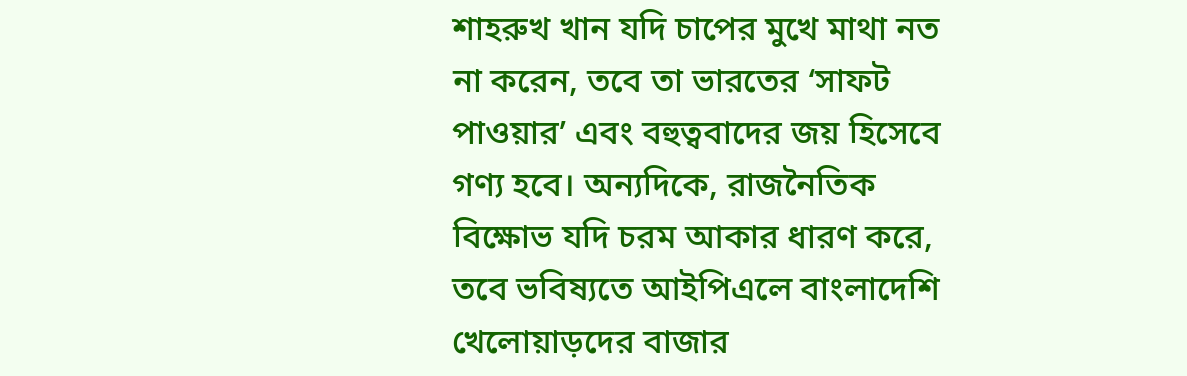শাহরুখ খান যদি চাপের মুখে মাথা নত না করেন, তবে তা ভারতের ‘সাফট পাওয়ার’ এবং বহুত্ববাদের জয় হিসেবে গণ্য হবে। অন্যদিকে, রাজনৈতিক বিক্ষোভ যদি চরম আকার ধারণ করে, তবে ভবিষ্যতে আইপিএলে বাংলাদেশি খেলোয়াড়দের বাজার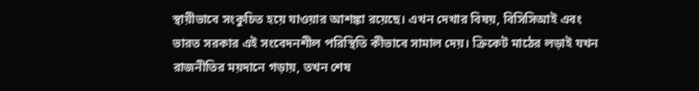স্থায়ীভাবে সংকুচিত হয়ে যাওয়ার আশঙ্কা রয়েছে। এখন দেখার বিষয়, বিসিসিআই এবং ভারত সরকার এই সংবেদনশীল পরিস্থিতি কীভাবে সামাল দেয়। ক্রিকেট মাঠের লড়াই যখন রাজনীতির ময়দানে গড়ায়, তখন শেষ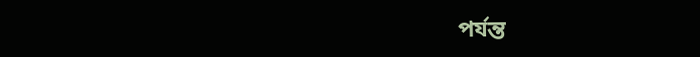পর্যন্ত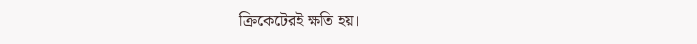ক্রিকেটেরই ক্ষতি হয়।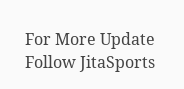For More Update Follow JitaSports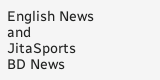English News and JitaSports BD News